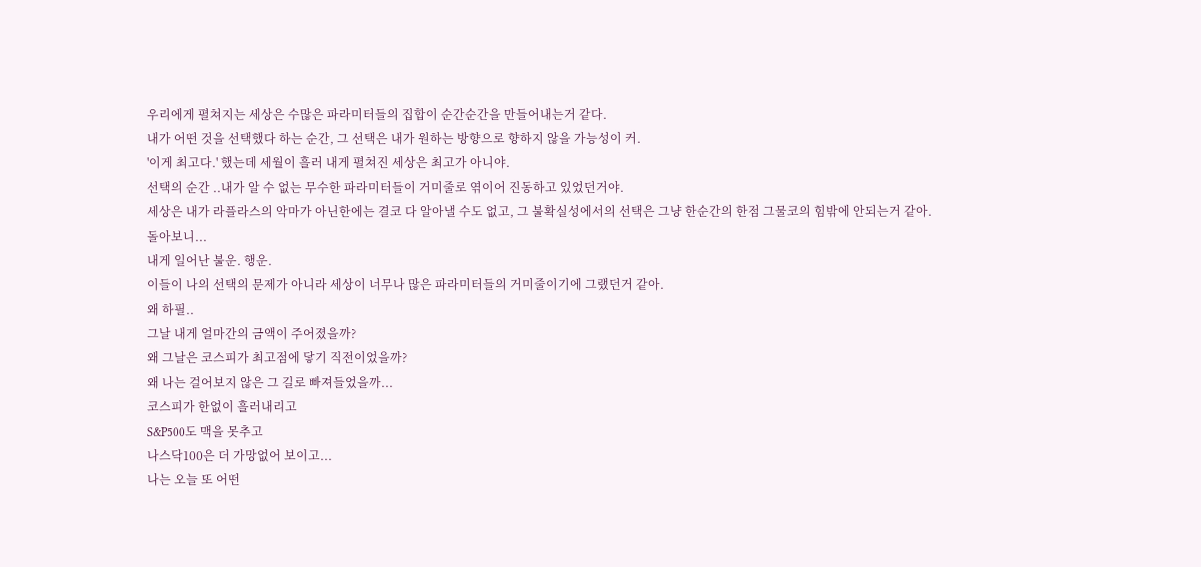우리에게 펼쳐지는 세상은 수많은 파라미터들의 집합이 순간순간을 만들어내는거 같다.
내가 어떤 것을 선택했다 하는 순간, 그 선택은 내가 원하는 방향으로 향하지 않을 가능성이 커.
'이게 최고다.' 했는데 세월이 흘러 내게 펼쳐진 세상은 최고가 아니야.
선택의 순간 ..내가 알 수 없는 무수한 파라미터들이 거미줄로 엮이어 진동하고 있었던거야.
세상은 내가 라플라스의 악마가 아닌한에는 결코 다 알아낼 수도 없고, 그 불확실성에서의 선택은 그냥 한순간의 한점 그물코의 힘밖에 안되는거 같아.
돌아보니...
내게 일어난 불운. 행운.
이들이 나의 선택의 문제가 아니라 세상이 너무나 많은 파라미터들의 거미줄이기에 그랬던거 같아.
왜 하필..
그날 내게 얼마간의 금액이 주어졌을까?
왜 그날은 코스피가 최고점에 닿기 직전이었을까?
왜 나는 걸어보지 않은 그 길로 빠져들었을까...
코스피가 한없이 흘러내리고
S&P500도 맥을 못추고
나스닥100은 더 가망없어 보이고...
나는 오늘 또 어떤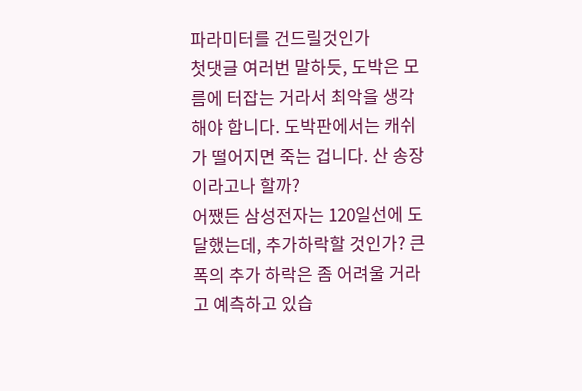파라미터를 건드릴것인가
첫댓글 여러번 말하듯, 도박은 모름에 터잡는 거라서 최악을 생각해야 합니다. 도박판에서는 캐쉬가 떨어지면 죽는 겁니다. 산 송장이라고나 할까?
어쨌든 삼성전자는 120일선에 도달했는데, 추가하락할 것인가? 큰 폭의 추가 하락은 좀 어려울 거라고 예측하고 있습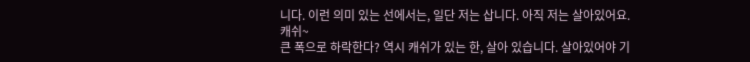니다. 이런 의미 있는 선에서는, 일단 저는 삽니다. 아직 저는 살아있어요. 캐쉬~
큰 폭으로 하락한다? 역시 캐쉬가 있는 한, 살아 있습니다. 살아있어야 기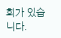회가 있습니다.